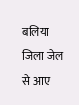बलिया जिला जेल से आए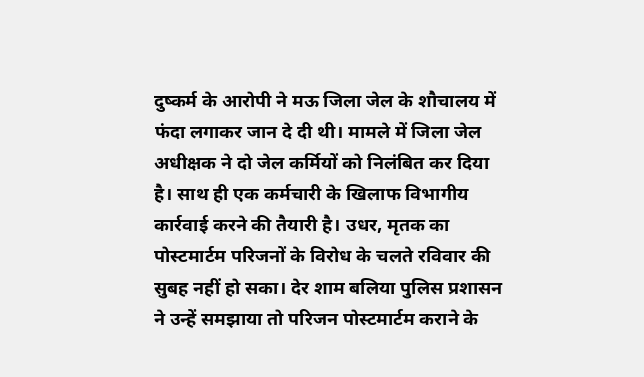दुष्कर्म के आरोपी ने मऊ जिला जेल के शौचालय में फंदा लगाकर जान दे दी थी। मामले में जिला जेल अधीक्षक ने दो जेल कर्मियों को निलंबित कर दिया है। साथ ही एक कर्मचारी के खिलाफ विभागीय कार्रवाई करने की तैयारी है। उधर, मृतक का पोस्टमार्टम परिजनों के विरोध के चलते रविवार की सुबह नहीं हो सका। देर शाम बलिया पुलिस प्रशासन ने उन्हें समझाया तो परिजन पोस्टमार्टम कराने के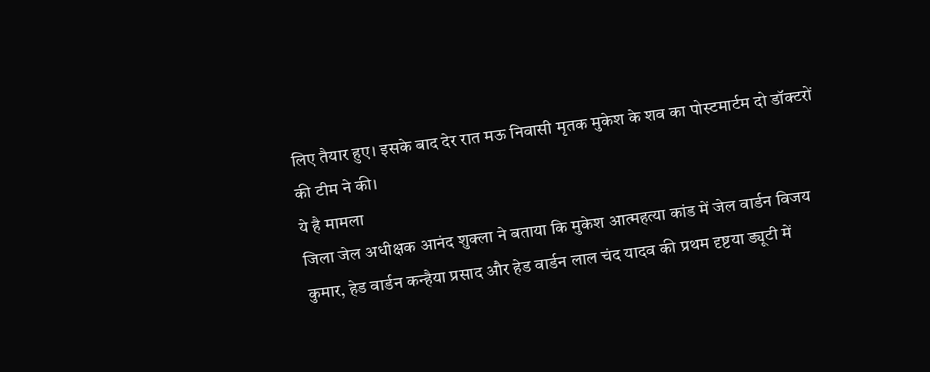लिए तैयार हुए। इसके बाद देर रात मऊ निवासी मृतक मुकेश के शव का पोस्टमार्टम दो डॉक्टरों की टीम ने की।
ये है मामला
जिला जेल अधीक्षक आनंद शुक्ला ने बताया कि मुकेश आत्महत्या कांड में जेल वार्डन विजय कुमार, हेड वार्डन कन्हैया प्रसाद और हेड वार्डन लाल चंद यादव की प्रथम दृष्टया ड्यूटी में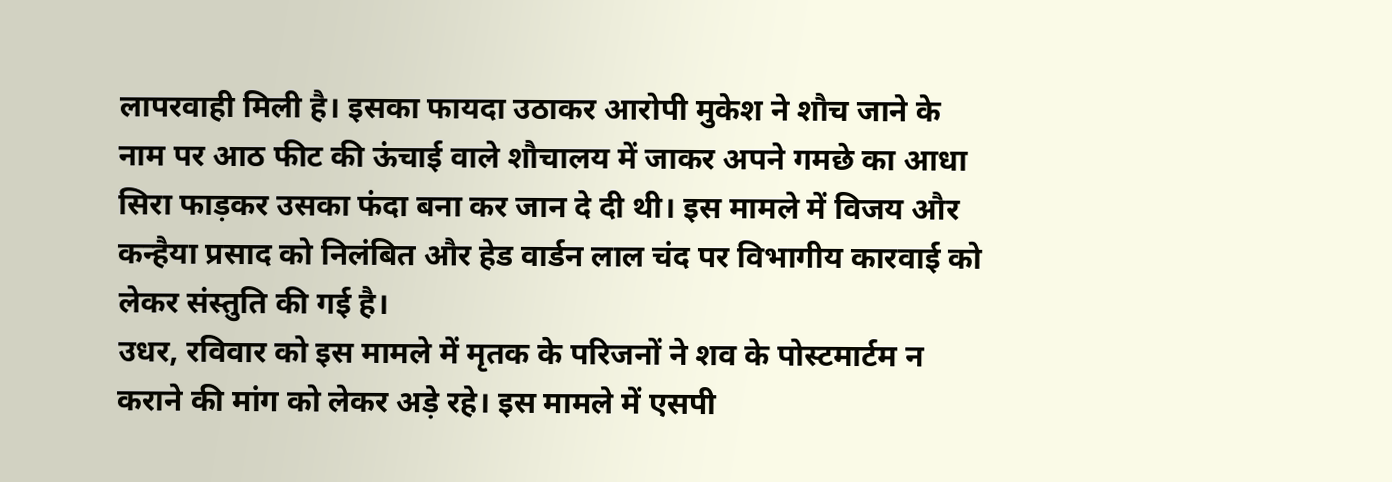लापरवाही मिली है। इसका फायदा उठाकर आरोपी मुकेश ने शौच जाने के नाम पर आठ फीट की ऊंचाई वाले शौचालय में जाकर अपने गमछे का आधा सिरा फाड़कर उसका फंदा बना कर जान दे दी थी। इस मामले में विजय और कन्हैया प्रसाद को निलंबित और हेड वार्डन लाल चंद पर विभागीय कारवाई को लेकर संस्तुति की गई है।
उधर, रविवार को इस मामले में मृतक के परिजनों ने शव के पोस्टमार्टम न कराने की मांग को लेकर अड़े रहे। इस मामले में एसपी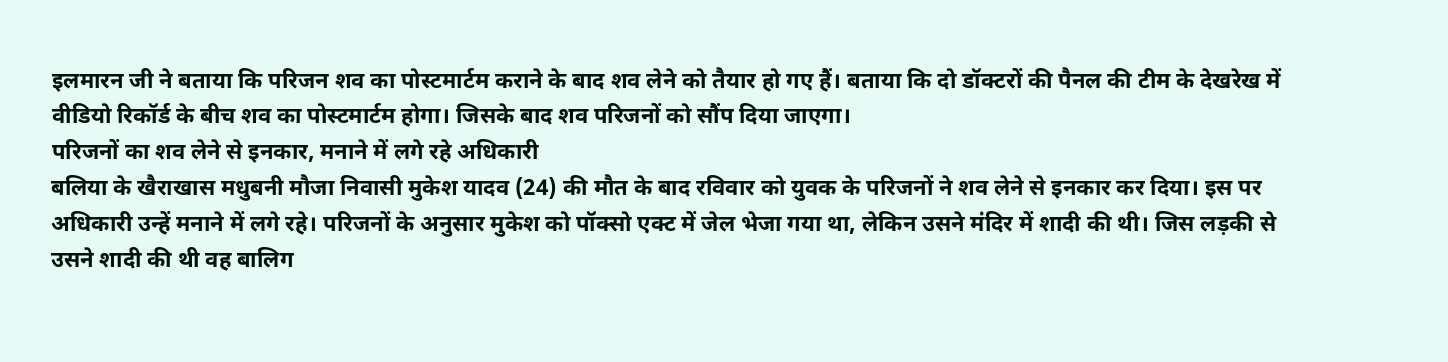इलमारन जी ने बताया कि परिजन शव का पोस्टमार्टम कराने के बाद शव लेने को तैयार हो गए हैं। बताया कि दो डॉक्टरों की पैनल की टीम के देखरेख में वीडियो रिकॉर्ड के बीच शव का पोस्टमार्टम होगा। जिसके बाद शव परिजनों को सौंप दिया जाएगा।
परिजनों का शव लेने से इनकार, मनाने में लगे रहे अधिकारी
बलिया के खैराखास मधुबनी मौजा निवासी मुकेश यादव (24) की मौत के बाद रविवार को युवक के परिजनों ने शव लेने से इनकार कर दिया। इस पर अधिकारी उन्हें मनाने में लगे रहे। परिजनों के अनुसार मुकेश को पॉक्सो एक्ट में जेल भेजा गया था, लेकिन उसने मंदिर में शादी की थी। जिस लड़की से उसने शादी की थी वह बालिग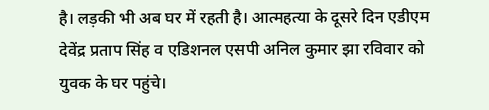है। लड़की भी अब घर में रहती है। आत्महत्या के दूसरे दिन एडीएम देवेंद्र प्रताप सिंह व एडिशनल एसपी अनिल कुमार झा रविवार को युवक के घर पहुंचे।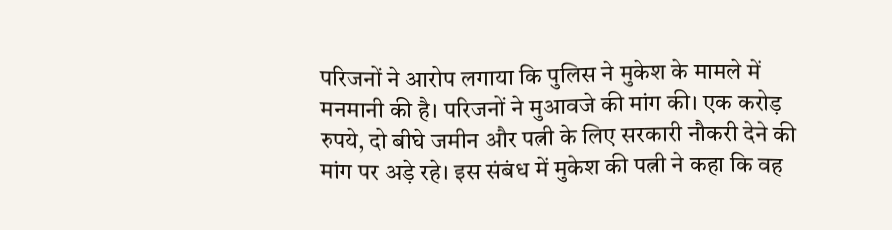परिजनों ने आरोप लगाया कि पुलिस ने मुकेश के मामले में मनमानी की है। परिजनों ने मुआवजे की मांग की। एक करोड़ रुपये, दो बीघे जमीन और पत्नी के लिए सरकारी नौकरी देने की मांग पर अड़े रहे। इस संबंध में मुकेश की पत्नी ने कहा कि वह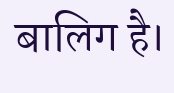बालिग है।